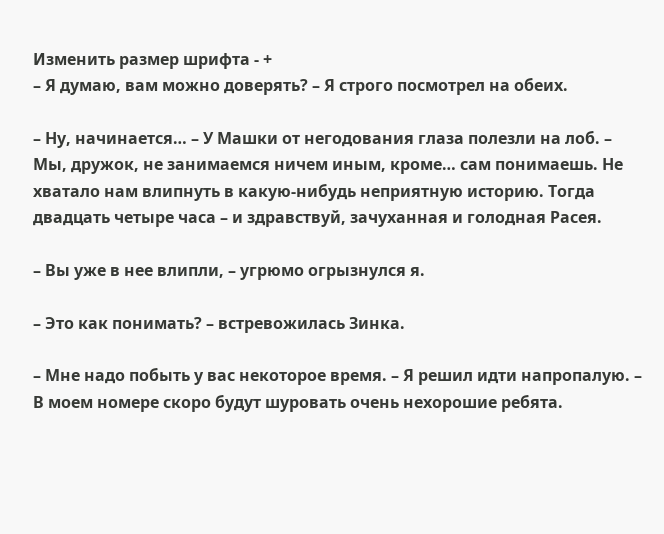Изменить размер шрифта - +
– Я думаю, вам можно доверять? – Я строго посмотрел на обеих.

– Ну, начинается… – У Машки от негодования глаза полезли на лоб. – Мы, дружок, не занимаемся ничем иным, кроме… сам понимаешь. Не хватало нам влипнуть в какую-нибудь неприятную историю. Тогда двадцать четыре часа – и здравствуй, зачуханная и голодная Расея.

– Вы уже в нее влипли, – угрюмо огрызнулся я.

– Это как понимать? – встревожилась Зинка.

– Мне надо побыть у вас некоторое время. – Я решил идти напропалую. – В моем номере скоро будут шуровать очень нехорошие ребята.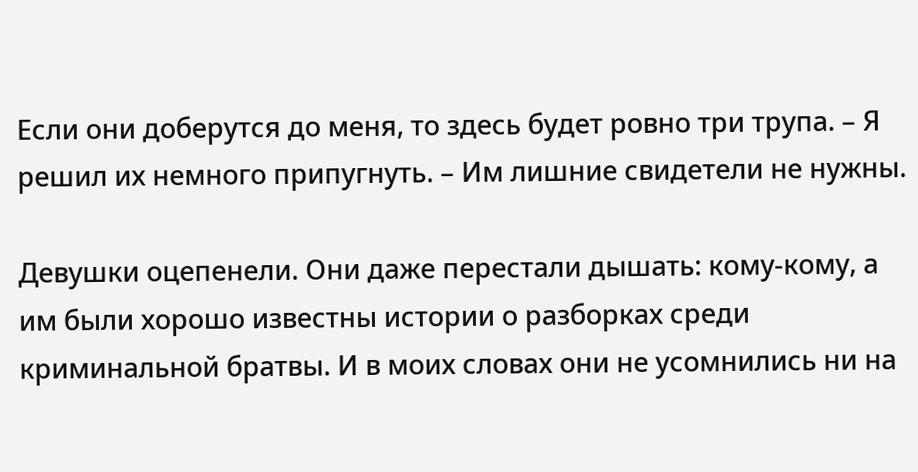Если они доберутся до меня, то здесь будет ровно три трупа. – Я решил их немного припугнуть. – Им лишние свидетели не нужны.

Девушки оцепенели. Они даже перестали дышать: кому-кому, а им были хорошо известны истории о разборках среди криминальной братвы. И в моих словах они не усомнились ни на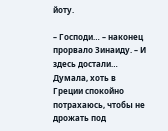йоту.

– Господи… – наконец прорвало Зинаиду. – И здесь достали… Думала, хоть в Греции спокойно потрахаюсь, чтобы не дрожать под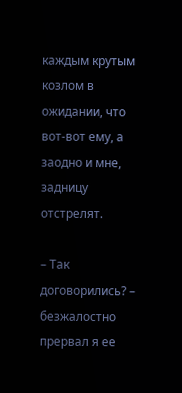каждым крутым козлом в ожидании, что вот-вот ему, а заодно и мне, задницу отстрелят.

– Так договорились? – безжалостно прервал я ее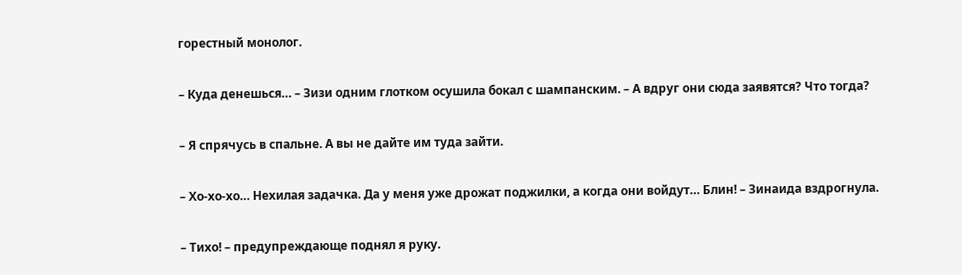горестный монолог.

– Куда денешься… – Зизи одним глотком осушила бокал с шампанским. – А вдруг они сюда заявятся? Что тогда?

– Я спрячусь в спальне. А вы не дайте им туда зайти.

– Хо-хо-хо… Нехилая задачка. Да у меня уже дрожат поджилки, а когда они войдут… Блин! – Зинаида вздрогнула.

– Тихо! – предупреждающе поднял я руку.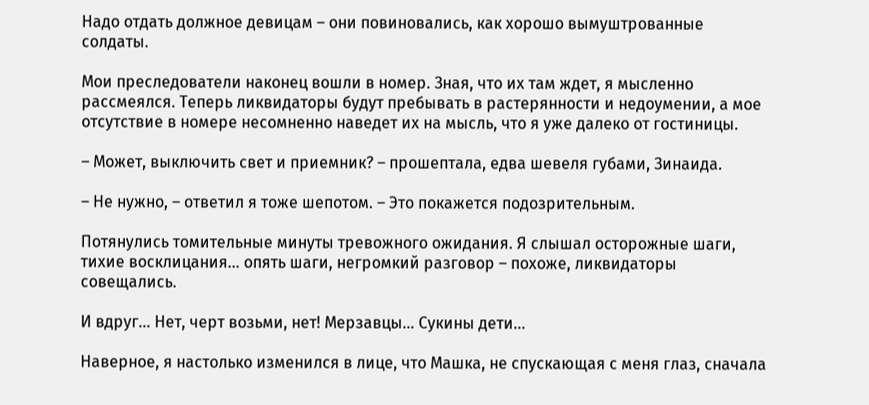Надо отдать должное девицам – они повиновались, как хорошо вымуштрованные солдаты.

Мои преследователи наконец вошли в номер. Зная, что их там ждет, я мысленно рассмеялся. Теперь ликвидаторы будут пребывать в растерянности и недоумении, а мое отсутствие в номере несомненно наведет их на мысль, что я уже далеко от гостиницы.

– Может, выключить свет и приемник? – прошептала, едва шевеля губами, Зинаида.

– Не нужно, – ответил я тоже шепотом. – Это покажется подозрительным.

Потянулись томительные минуты тревожного ожидания. Я слышал осторожные шаги, тихие восклицания… опять шаги, негромкий разговор – похоже, ликвидаторы совещались.

И вдруг… Нет, черт возьми, нет! Мерзавцы… Сукины дети…

Наверное, я настолько изменился в лице, что Машка, не спускающая с меня глаз, сначала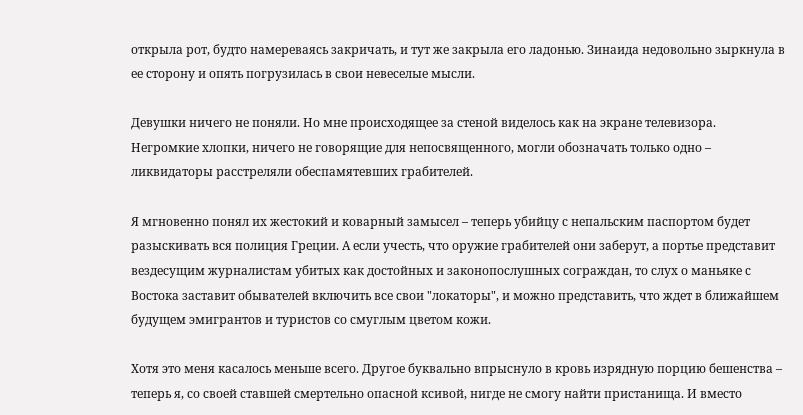открыла рот, будто намереваясь закричать, и тут же закрыла его ладонью. Зинаида недовольно зыркнула в ее сторону и опять погрузилась в свои невеселые мысли.

Девушки ничего не поняли. Но мне происходящее за стеной виделось как на экране телевизора. Негромкие хлопки, ничего не говорящие для непосвященного, могли обозначать только одно – ликвидаторы расстреляли обеспамятевших грабителей.

Я мгновенно понял их жестокий и коварный замысел – теперь убийцу с непальским паспортом будет разыскивать вся полиция Греции. А если учесть, что оружие грабителей они заберут, а портье представит вездесущим журналистам убитых как достойных и законопослушных сограждан, то слух о маньяке с Востока заставит обывателей включить все свои "локаторы", и можно представить, что ждет в ближайшем будущем эмигрантов и туристов со смуглым цветом кожи.

Хотя это меня касалось меньше всего. Другое буквально впрыснуло в кровь изрядную порцию бешенства – теперь я, со своей ставшей смертельно опасной ксивой, нигде не смогу найти пристанища. И вместо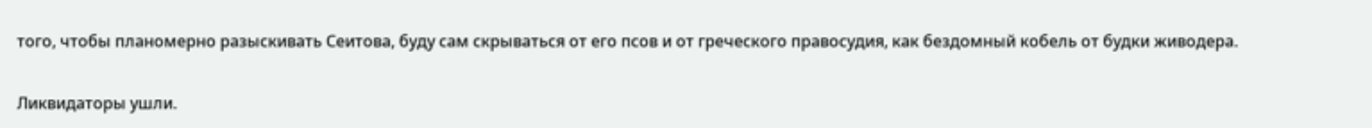того, чтобы планомерно разыскивать Сеитова, буду сам скрываться от его псов и от греческого правосудия, как бездомный кобель от будки живодера.

Ликвидаторы ушли.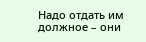Надо отдать им должное – они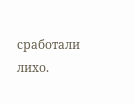сработали лихо.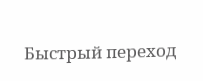Быстрый переход